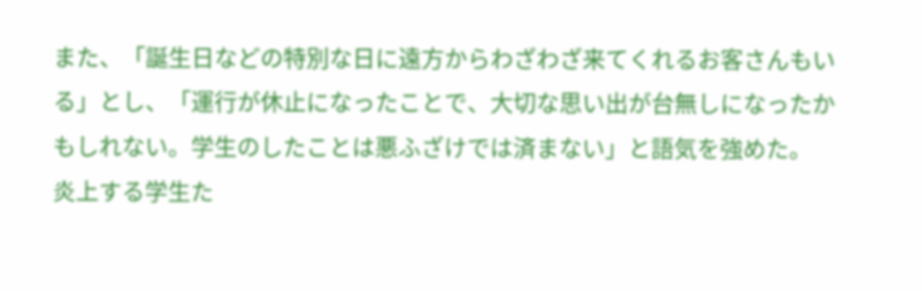また、「誕生日などの特別な日に遠方からわざわざ来てくれるお客さんもいる」とし、「運行が休止になったことで、大切な思い出が台無しになったかもしれない。学生のしたことは悪ふざけでは済まない」と語気を強めた。
炎上する学生た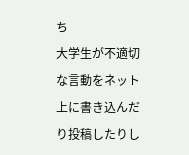ち
大学生が不適切な言動をネット上に書き込んだり投稿したりし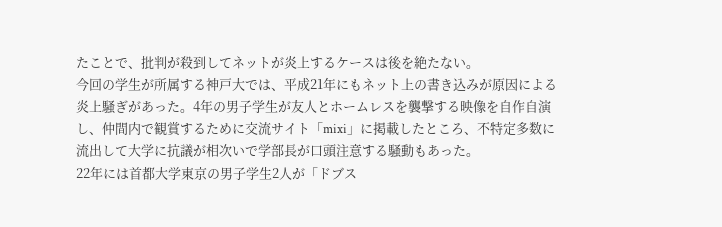たことで、批判が殺到してネットが炎上するケースは後を絶たない。
今回の学生が所属する神戸大では、平成21年にもネット上の書き込みが原因による炎上騒ぎがあった。4年の男子学生が友人とホームレスを襲撃する映像を自作自演し、仲間内で観賞するために交流サイト「mixi」に掲載したところ、不特定多数に流出して大学に抗議が相次いで学部長が口頭注意する騒動もあった。
22年には首都大学東京の男子学生2人が「ドブス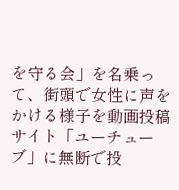を守る会」を名乗って、街頭で女性に声をかける様子を動画投稿サイト「ユーチューブ」に無断で投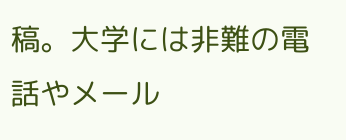稿。大学には非難の電話やメール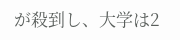が殺到し、大学は2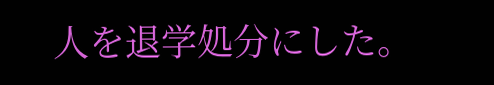人を退学処分にした。